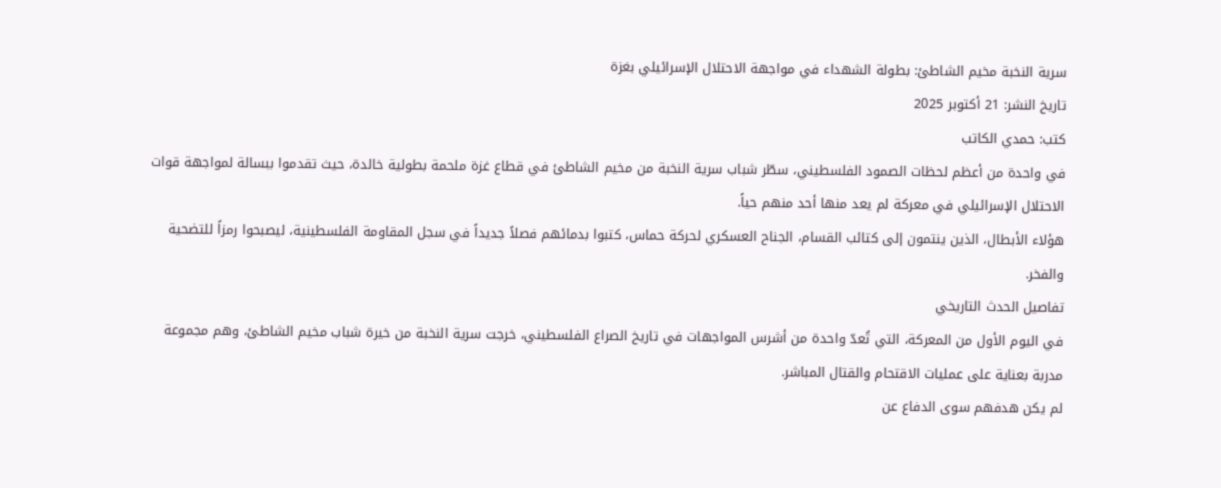سرية النخبة مخيم الشاطئ: بطولة الشهداء في مواجهة الاحتلال الإسرائيلي بغزة
تاريخ النشر: 21 أكتوبر 2025
كتب: حمدي الكاتب
في واحدة من أعظم لحظات الصمود الفلسطيني، سطّر شباب سرية النخبة من مخيم الشاطئ في قطاع غزة ملحمة بطولية خالدة، حيث تقدموا ببسالة لمواجهة قوات الاحتلال الإسرائيلي في معركة لم يعد منها أحد منهم حياً.
هؤلاء الأبطال، الذين ينتمون إلى كتائب القسام، الجناح العسكري لحركة حماس، كتبوا بدمائهم فصلاً جديداً في سجل المقاومة الفلسطينية، ليصبحوا رمزاً للتضحية والفخر.
تفاصيل الحدث التاريخي
في اليوم الأول من المعركة، التي تُعدّ واحدة من أشرس المواجهات في تاريخ الصراع الفلسطيني، خرجت سرية النخبة من خيرة شباب مخيم الشاطئ، وهم مجموعة مدربة بعناية على عمليات الاقتحام والقتال المباشر.
لم يكن هدفهم سوى الدفاع عن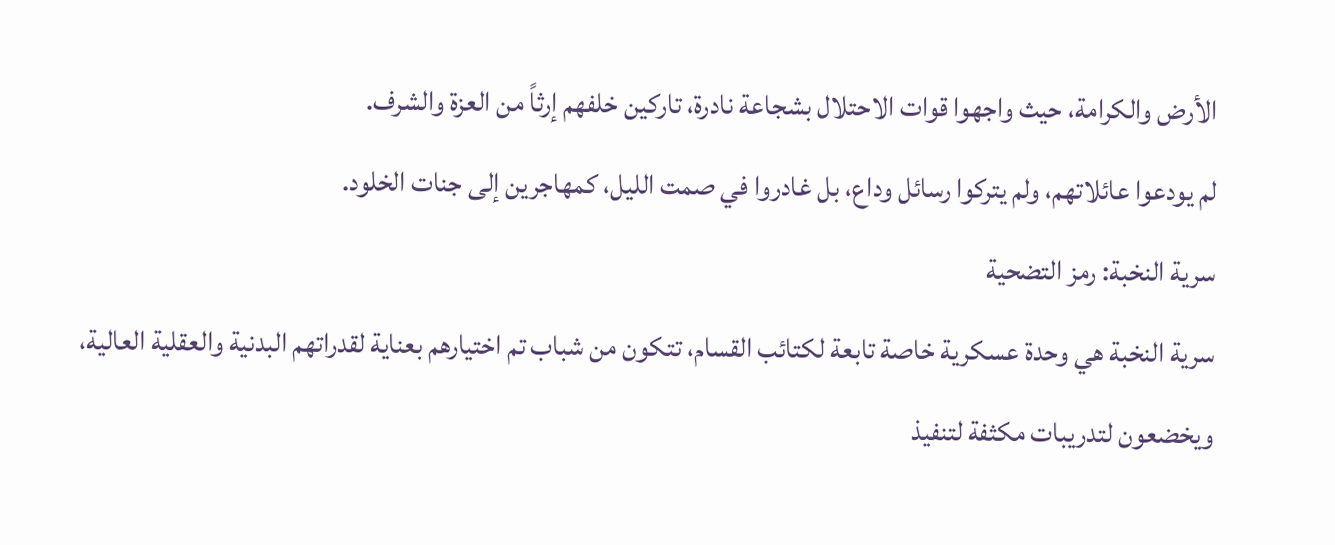الأرض والكرامة، حيث واجهوا قوات الاحتلال بشجاعة نادرة، تاركين خلفهم إرثاً من العزة والشرف.
لم يودعوا عائلاتهم، ولم يتركوا رسائل وداع، بل غادروا في صمت الليل، كمهاجرين إلى جنات الخلود.
سرية النخبة: رمز التضحية
سرية النخبة هي وحدة عسكرية خاصة تابعة لكتائب القسام، تتكون من شباب تم اختيارهم بعناية لقدراتهم البدنية والعقلية العالية، ويخضعون لتدريبات مكثفة لتنفيذ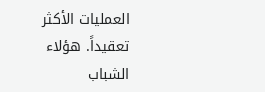العمليات الأكثر تعقيداً. هؤلاء الشباب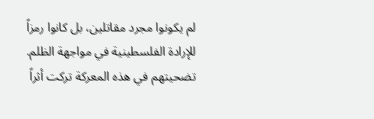لم يكونوا مجرد مقاتلين، بل كانوا رمزاً للإرادة الفلسطينية في مواجهة الظلم.
تضحيتهم في هذه المعركة تركت أثراً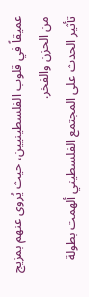عميقاً في قلوب الفلسطينيين، حيث يُروى عنهم بمزيج من الحزن والفخر.
تأثير الحدث على المجتمع الفلسطيني ألهمت بطولة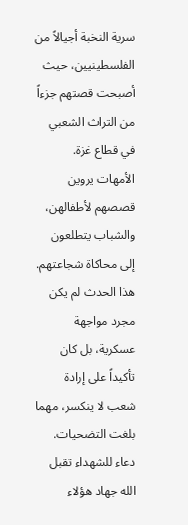سرية النخبة أجيالاً من الفلسطينيين، حيث أصبحت قصتهم جزءاً من التراث الشعبي في قطاع غزة.
الأمهات يروين قصصهم لأطفالهن، والشباب يتطلعون إلى محاكاة شجاعتهم.
هذا الحدث لم يكن مجرد مواجهة عسكرية، بل كان تأكيداً على إرادة شعب لا ينكسر، مهما بلغت التضحيات.
دعاء للشهداء تقبل الله جهاد هؤلاء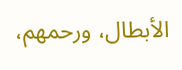الأبطال، ورحمهم،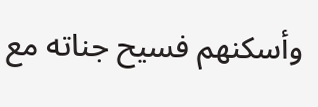وأسكنهم فسيح جناته مع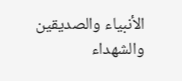الأنبياء والصديقين والشهداء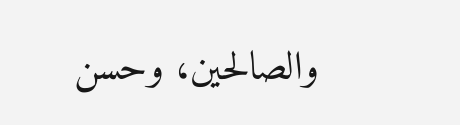والصالحين، وحسن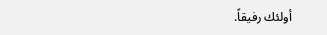أولئك رفيقاً.